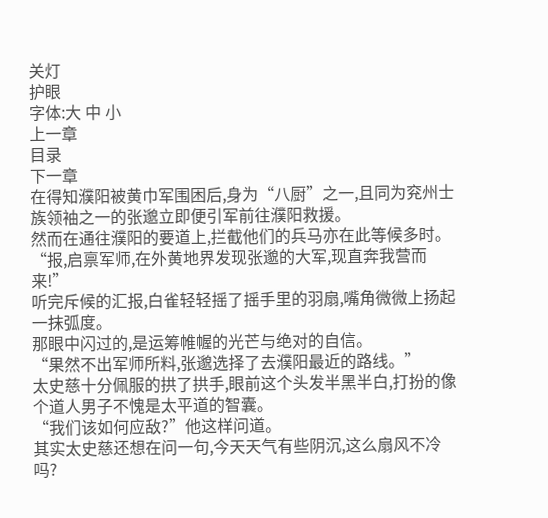关灯
护眼
字体:大 中 小
上一章
目录
下一章
在得知濮阳被黄巾军围困后,身为“八厨”之一,且同为兖州士族领袖之一的张邈立即便引军前往濮阳救援。
然而在通往濮阳的要道上,拦截他们的兵马亦在此等候多时。
“报,启禀军师,在外黄地界发现张邈的大军,现直奔我营而来!”
听完斥候的汇报,白雀轻轻摇了摇手里的羽扇,嘴角微微上扬起一抹弧度。
那眼中闪过的,是运筹帷幄的光芒与绝对的自信。
“果然不出军师所料,张邈选择了去濮阳最近的路线。”
太史慈十分佩服的拱了拱手,眼前这个头发半黑半白,打扮的像个道人男子不愧是太平道的智囊。
“我们该如何应敌?”他这样问道。
其实太史慈还想在问一句,今天天气有些阴沉,这么扇风不冷吗?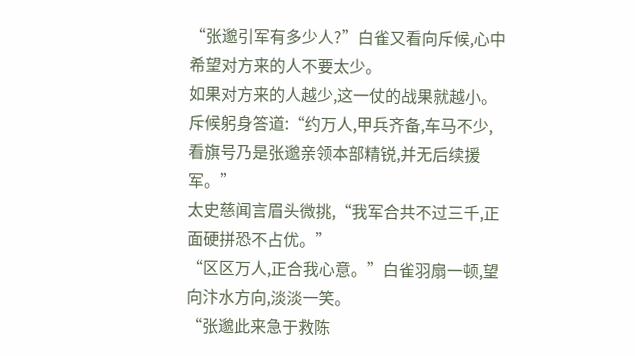“张邈引军有多少人?”白雀又看向斥候,心中希望对方来的人不要太少。
如果对方来的人越少,这一仗的战果就越小。
斥候躬身答道:“约万人,甲兵齐备,车马不少,看旗号乃是张邈亲领本部精锐,并无后续援军。”
太史慈闻言眉头微挑,“我军合共不过三千,正面硬拼恐不占优。”
“区区万人,正合我心意。”白雀羽扇一顿,望向汴水方向,淡淡一笑。
“张邈此来急于救陈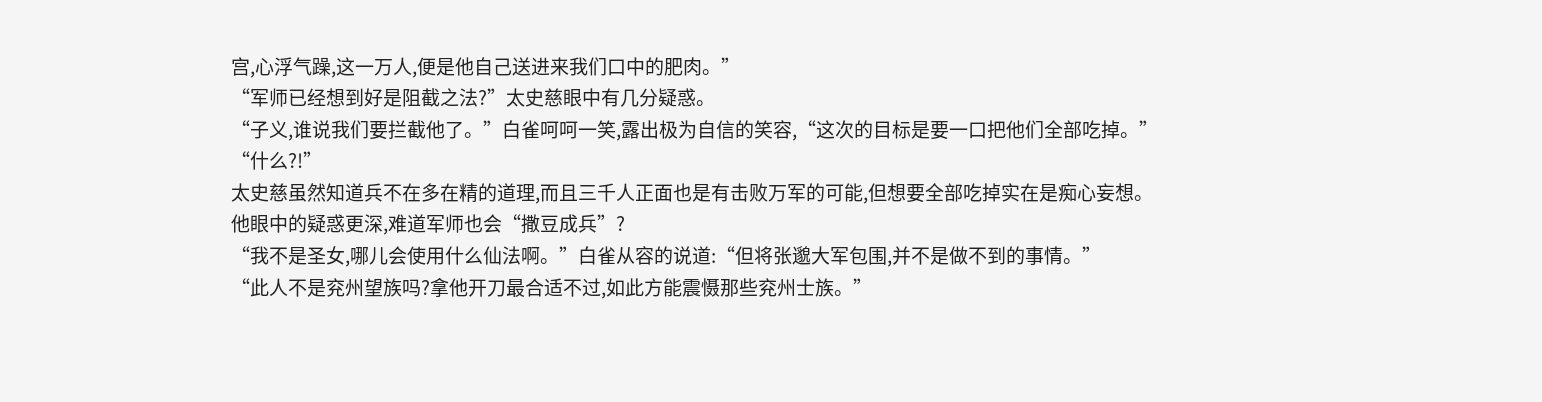宫,心浮气躁,这一万人,便是他自己送进来我们口中的肥肉。”
“军师已经想到好是阻截之法?”太史慈眼中有几分疑惑。
“子义,谁说我们要拦截他了。”白雀呵呵一笑,露出极为自信的笑容,“这次的目标是要一口把他们全部吃掉。”
“什么?!”
太史慈虽然知道兵不在多在精的道理,而且三千人正面也是有击败万军的可能,但想要全部吃掉实在是痴心妄想。
他眼中的疑惑更深,难道军师也会“撒豆成兵”?
“我不是圣女,哪儿会使用什么仙法啊。”白雀从容的说道:“但将张邈大军包围,并不是做不到的事情。”
“此人不是兖州望族吗?拿他开刀最合适不过,如此方能震慑那些兖州士族。”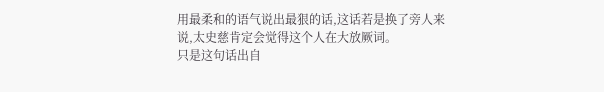用最柔和的语气说出最狠的话,这话若是换了旁人来说,太史慈肯定会觉得这个人在大放厥词。
只是这句话出自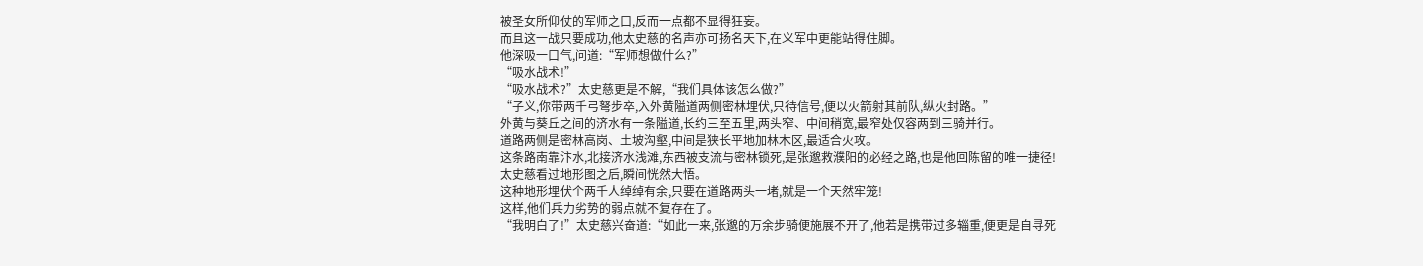被圣女所仰仗的军师之口,反而一点都不显得狂妄。
而且这一战只要成功,他太史慈的名声亦可扬名天下,在义军中更能站得住脚。
他深吸一口气,问道:“军师想做什么?”
“吸水战术!”
“吸水战术?”太史慈更是不解,“我们具体该怎么做?”
“子义,你带两千弓弩步卒,入外黄隘道两侧密林埋伏,只待信号,便以火箭射其前队,纵火封路。”
外黄与葵丘之间的济水有一条隘道,长约三至五里,两头窄、中间稍宽,最窄处仅容两到三骑并行。
道路两侧是密林高岗、土坡沟壑,中间是狭长平地加林木区,最适合火攻。
这条路南靠汴水,北接济水浅滩,东西被支流与密林锁死,是张邈救濮阳的必经之路,也是他回陈留的唯一捷径!
太史慈看过地形图之后,瞬间恍然大悟。
这种地形埋伏个两千人绰绰有余,只要在道路两头一堵,就是一个天然牢笼!
这样,他们兵力劣势的弱点就不复存在了。
“我明白了!”太史慈兴奋道:“如此一来,张邈的万余步骑便施展不开了,他若是携带过多辎重,便更是自寻死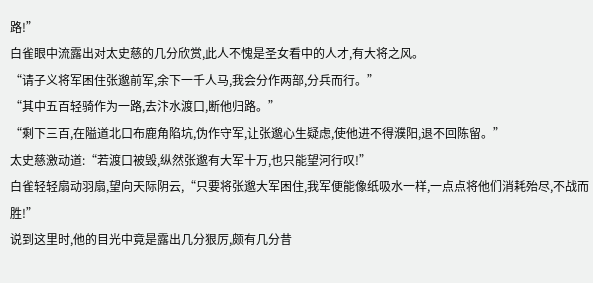路!”
白雀眼中流露出对太史慈的几分欣赏,此人不愧是圣女看中的人才,有大将之风。
“请子义将军困住张邈前军,余下一千人马,我会分作两部,分兵而行。”
“其中五百轻骑作为一路,去汴水渡口,断他归路。”
“剩下三百,在隘道北口布鹿角陷坑,伪作守军,让张邈心生疑虑,使他进不得濮阳,退不回陈留。”
太史慈激动道:“若渡口被毁,纵然张邈有大军十万,也只能望河行叹!”
白雀轻轻扇动羽扇,望向天际阴云,“只要将张邈大军困住,我军便能像纸吸水一样,一点点将他们消耗殆尽,不战而胜!”
说到这里时,他的目光中竟是露出几分狠厉,颇有几分昔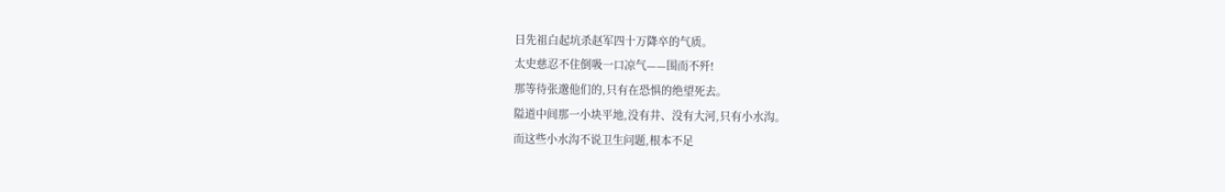日先祖白起坑杀赵军四十万降卒的气质。
太史慈忍不住倒吸一口凉气——围而不歼!
那等待张邈他们的,只有在恐惧的绝望死去。
隘道中间那一小块平地,没有井、没有大河,只有小水沟。
而这些小水沟不说卫生问题,根本不足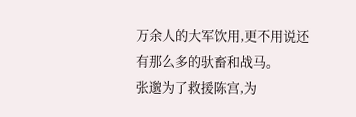万余人的大军饮用,更不用说还有那么多的驮畜和战马。
张邈为了救援陈宫,为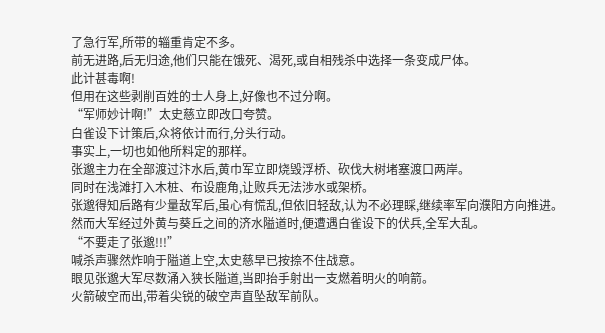了急行军,所带的辎重肯定不多。
前无进路,后无归途,他们只能在饿死、渴死,或自相残杀中选择一条变成尸体。
此计甚毒啊!
但用在这些剥削百姓的士人身上,好像也不过分啊。
“军师妙计啊!”太史慈立即改口夸赞。
白雀设下计策后,众将依计而行,分头行动。
事实上,一切也如他所料定的那样。
张邈主力在全部渡过汴水后,黄巾军立即烧毁浮桥、砍伐大树堵塞渡口两岸。
同时在浅滩打入木桩、布设鹿角,让败兵无法涉水或架桥。
张邈得知后路有少量敌军后,虽心有慌乱,但依旧轻敌,认为不必理睬,继续率军向濮阳方向推进。
然而大军经过外黄与葵丘之间的济水隘道时,便遭遇白雀设下的伏兵,全军大乱。
“不要走了张邈!!!”
喊杀声骤然炸响于隘道上空,太史慈早已按捺不住战意。
眼见张邈大军尽数涌入狭长隘道,当即抬手射出一支燃着明火的响箭。
火箭破空而出,带着尖锐的破空声直坠敌军前队。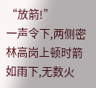“放箭!”
一声令下,两侧密林高岗上顿时箭如雨下,无数火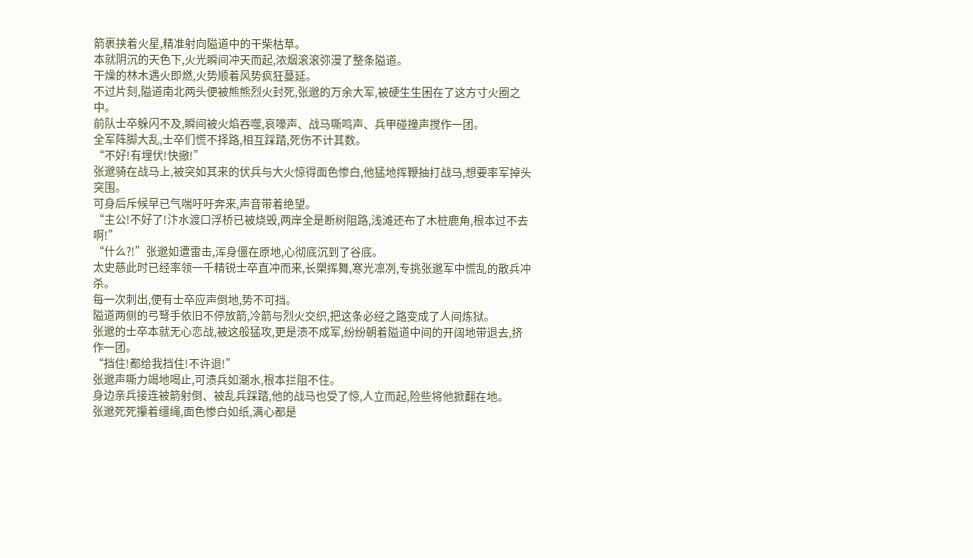箭裹挟着火星,精准射向隘道中的干柴枯草。
本就阴沉的天色下,火光瞬间冲天而起,浓烟滚滚弥漫了整条隘道。
干燥的林木遇火即燃,火势顺着风势疯狂蔓延。
不过片刻,隘道南北两头便被熊熊烈火封死,张邈的万余大军,被硬生生困在了这方寸火圈之中。
前队士卒躲闪不及,瞬间被火焰吞噬,哀嚎声、战马嘶鸣声、兵甲碰撞声搅作一团。
全军阵脚大乱,士卒们慌不择路,相互踩踏,死伤不计其数。
“不好!有埋伏!快撤!”
张邈骑在战马上,被突如其来的伏兵与大火惊得面色惨白,他猛地挥鞭抽打战马,想要率军掉头突围。
可身后斥候早已气喘吁吁奔来,声音带着绝望。
“主公!不好了!汴水渡口浮桥已被烧毁,两岸全是断树阻路,浅滩还布了木桩鹿角,根本过不去啊!”
“什么?!”张邈如遭雷击,浑身僵在原地,心彻底沉到了谷底。
太史慈此时已经率领一千精锐士卒直冲而来,长槊挥舞,寒光凛冽,专挑张邈军中慌乱的散兵冲杀。
每一次刺出,便有士卒应声倒地,势不可挡。
隘道两侧的弓弩手依旧不停放箭,冷箭与烈火交织,把这条必经之路变成了人间炼狱。
张邈的士卒本就无心恋战,被这般猛攻,更是溃不成军,纷纷朝着隘道中间的开阔地带退去,挤作一团。
“挡住!都给我挡住!不许退!”
张邈声嘶力竭地喝止,可溃兵如潮水,根本拦阻不住。
身边亲兵接连被箭射倒、被乱兵踩踏,他的战马也受了惊,人立而起,险些将他掀翻在地。
张邈死死攥着缰绳,面色惨白如纸,满心都是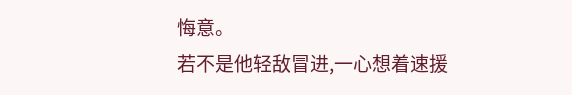悔意。
若不是他轻敌冒进,一心想着速援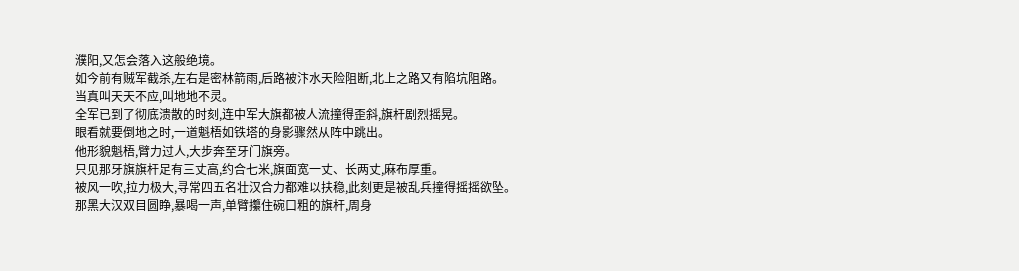濮阳,又怎会落入这般绝境。
如今前有贼军截杀,左右是密林箭雨,后路被汴水天险阻断,北上之路又有陷坑阻路。
当真叫天天不应,叫地地不灵。
全军已到了彻底溃散的时刻,连中军大旗都被人流撞得歪斜,旗杆剧烈摇晃。
眼看就要倒地之时,一道魁梧如铁塔的身影骤然从阵中跳出。
他形貌魁梧,臂力过人,大步奔至牙门旗旁。
只见那牙旗旗杆足有三丈高,约合七米,旗面宽一丈、长两丈,麻布厚重。
被风一吹,拉力极大,寻常四五名壮汉合力都难以扶稳,此刻更是被乱兵撞得摇摇欲坠。
那黑大汉双目圆睁,暴喝一声,单臂攥住碗口粗的旗杆,周身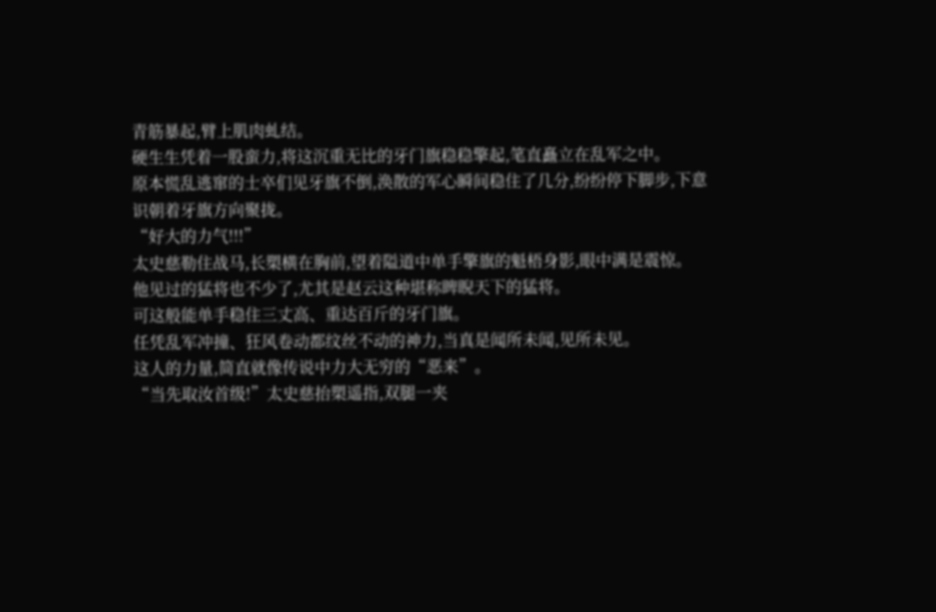青筋暴起,臂上肌肉虬结。
硬生生凭着一股蛮力,将这沉重无比的牙门旗稳稳擎起,笔直矗立在乱军之中。
原本慌乱逃窜的士卒们见牙旗不倒,涣散的军心瞬间稳住了几分,纷纷停下脚步,下意识朝着牙旗方向聚拢。
“好大的力气!!!”
太史慈勒住战马,长槊横在胸前,望着隘道中单手擎旗的魁梧身影,眼中满是震惊。
他见过的猛将也不少了,尤其是赵云这种堪称睥睨天下的猛将。
可这般能单手稳住三丈高、重达百斤的牙门旗。
任凭乱军冲撞、狂风卷动都纹丝不动的神力,当真是闻所未闻,见所未见。
这人的力量,简直就像传说中力大无穷的“恶来”。
“当先取汝首级!”太史慈抬槊遥指,双腿一夹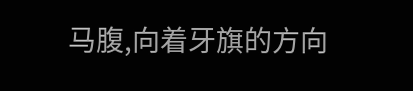马腹,向着牙旗的方向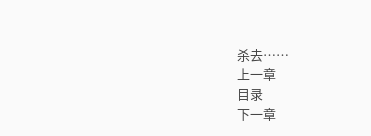杀去……
上一章
目录
下一章